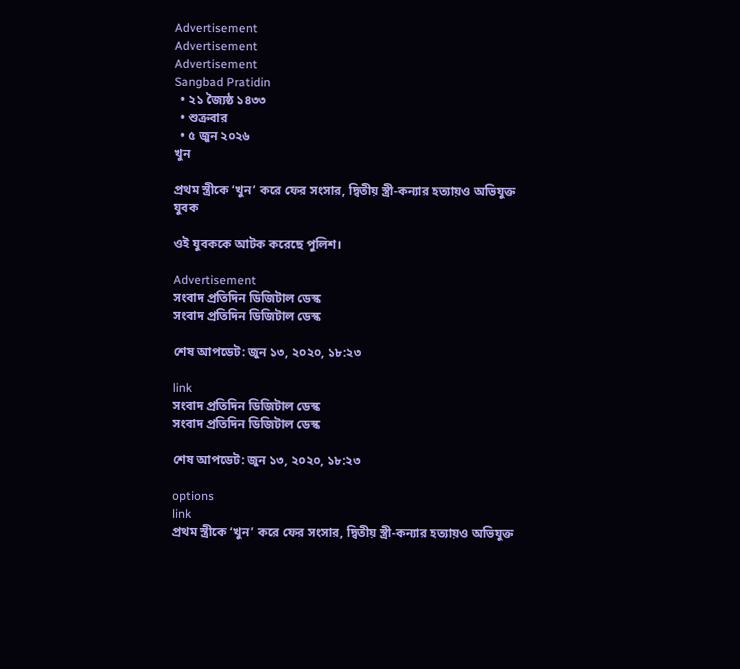Advertisement
Advertisement
Advertisement
Sangbad Pratidin
  • ২১ জ্যৈষ্ঠ ১৪৩৩
  • শুক্রবার
  • ৫ জুন ২০২৬
খুন

প্রথম স্ত্রীকে ‘খুন’ করে ফের সংসার, দ্বিতীয় স্ত্রী-কন্যার হত্যায়ও অভিযুক্ত যুবক

ওই যুবককে আটক করেছে পুলিশ।

Advertisement
সংবাদ প্রতিদিন ডিজিটাল ডেস্ক
সংবাদ প্রতিদিন ডিজিটাল ডেস্ক

শেষ আপডেট: জুন ১৩, ২০২০, ১৮:২৩

link
সংবাদ প্রতিদিন ডিজিটাল ডেস্ক
সংবাদ প্রতিদিন ডিজিটাল ডেস্ক

শেষ আপডেট: জুন ১৩, ২০২০, ১৮:২৩

options
link
প্রথম স্ত্রীকে ‘খুন’ করে ফের সংসার, দ্বিতীয় স্ত্রী-কন্যার হত্যায়ও অভিযুক্ত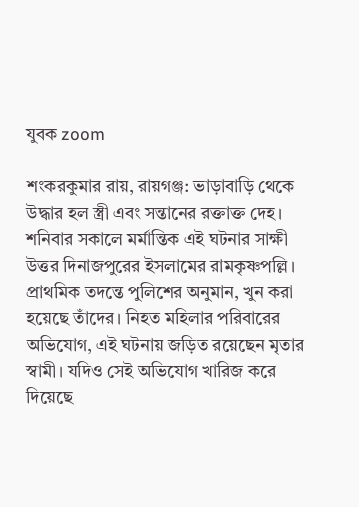যুবক zoom

শংকরকুমার রায়, রায়গঞ্জ: ভাড়াবাড়ি থেকে উদ্ধার হল স্ত্রী এবং সন্তানের রক্তাক্ত দেহ। শনিবার সকালে মর্মান্তিক এই ঘটনার সাক্ষী উত্তর দিনাজপুরের ইসলামের রামকৃষ্ণপল্লি। প্রাথমিক তদন্তে পুলিশের অনুমান, খুন করা হয়েছে তাঁদের। নিহত মহিলার পরিবারের অভিযোগ, এই ঘটনায় জড়িত রয়েছেন মৃতার স্বামী। যদিও সেই অভিযোগ খারিজ করে দিয়েছে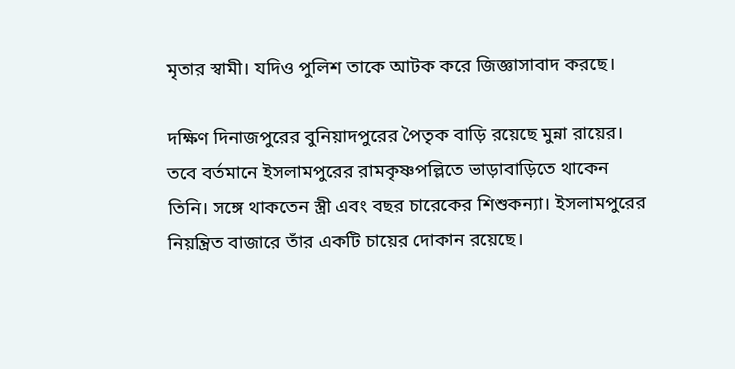মৃতার স্বামী। যদিও পুলিশ তাকে আটক করে জিজ্ঞাসাবাদ করছে।

দক্ষিণ দিনাজপুরের বুনিয়াদপুরের পৈতৃক বাড়ি রয়েছে মুন্না রায়ের। তবে বর্তমানে ইসলামপুরের রামকৃষ্ণপল্লিতে ভাড়াবাড়িতে থাকেন তিনি। সঙ্গে থাকতেন স্ত্রী এবং বছর চারেকের শিশুকন্যা। ইসলামপুরের নিয়ন্ত্রিত বাজারে তাঁর একটি চায়ের দোকান রয়েছে।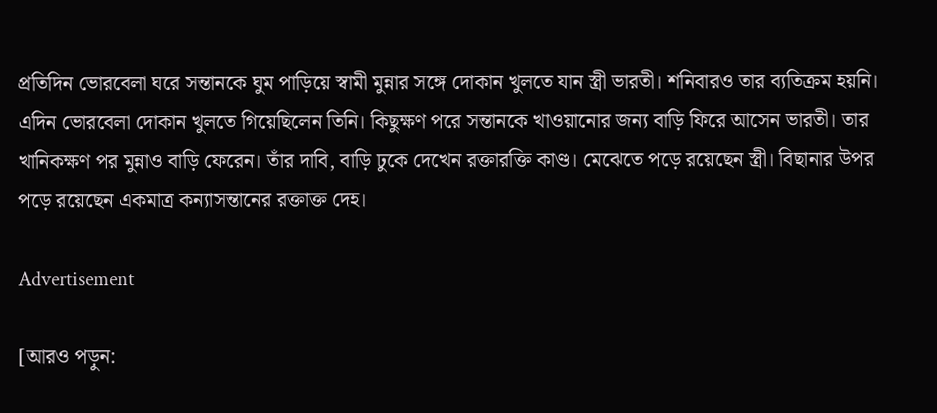প্রতিদিন ভোরবেলা ঘরে সন্তানকে ঘুম পাড়িয়ে স্বামী মুন্নার সঙ্গে দোকান খুলতে যান স্ত্রী ভারতী। শনিবারও তার ব্যতিক্রম হয়নি। এদিন ভোরবেলা দোকান খুলতে গিয়েছিলেন তিনি। কিছুক্ষণ পরে সন্তানকে খাওয়ানোর জন্য বাড়ি ফিরে আসেন ভারতী। তার খানিকক্ষণ পর মুন্নাও বাড়ি ফেরেন। তাঁর দাবি, বাড়ি ঢুকে দেখেন রক্তারক্তি কাণ্ড। মেঝেতে পড়ে রয়েছেন স্ত্রী। বিছানার উপর পড়ে রয়েছেন একমাত্র কন্যাসন্তানের রক্তাক্ত দেহ।

Advertisement

[আরও পড়ুন: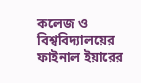কলেজ ও বিশ্ববিদ্যালয়ের ফাইনাল ইয়ারের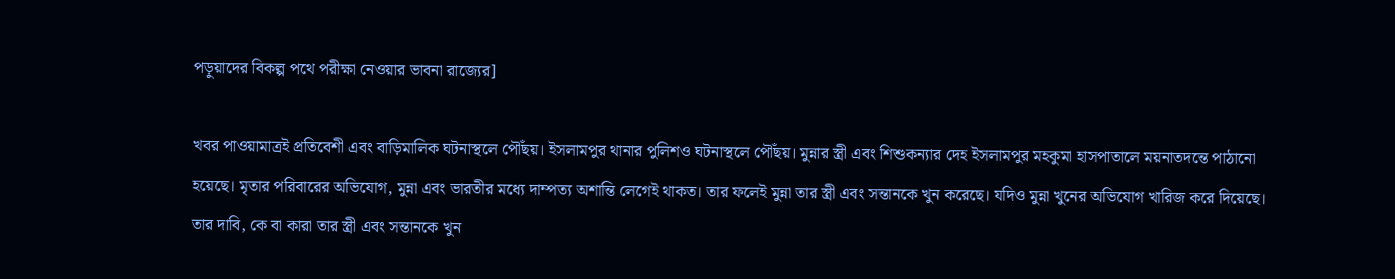পড়ুয়াদের বিকল্প পথে পরীক্ষা নেওয়ার ভাবনা রাজ্যের]

খবর পাওয়ামাত্রই প্রতিবেশী এবং বাড়িমালিক ঘটনাস্থলে পৌঁছয়। ইসলামপুর থানার পুলিশও ঘটনাস্থলে পৌঁছয়। মুন্নার স্ত্রী এবং শিশুকন্যার দেহ ইসলামপুর মহকুমা হাসপাতালে ময়নাতদন্তে পাঠানো হয়েছে। মৃতার পরিবারের অভিযোগ, মুন্না এবং ভারতীর মধ্যে দাম্পত্য অশান্তি লেগেই থাকত। তার ফলেই মুন্না তার স্ত্রী এবং সন্তানকে খুন করেছে। যদিও মুন্না খুনের অভিযোগ খারিজ করে দিয়েছে। তার দাবি, কে বা কারা তার স্ত্রী এবং সন্তানকে খুন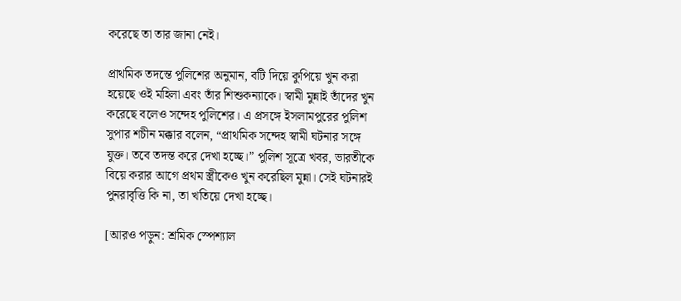করেছে তা তার জানা নেই।

প্রাথমিক তদন্তে পুলিশের অনুমান, বটি দিয়ে কুপিয়ে খুন করা হয়েছে ওই মহিলা এবং তাঁর শিশুকন্যাকে। স্বামী মুন্নাই তাঁদের খুন করেছে বলেও সন্দেহ পুলিশের। এ প্রসঙ্গে ইসলামপুরের পুলিশ সুপার শচীন মক্কার বলেন, “প্রাথমিক সন্দেহ স্বামী ঘটনার সঙ্গে যুক্ত। তবে তদন্ত করে দেখা হচ্ছে।” পুলিশ সূত্রে খবর, ভারতীকে বিয়ে করার আগে প্রথম স্ত্রীকেও খুন করেছিল মুন্না। সেই ঘটনারই পুনরাবৃত্তি কি না, তা খতিয়ে দেখা হচ্ছে।

[আরও পড়ুন: শ্রমিক স্পেশ্যাল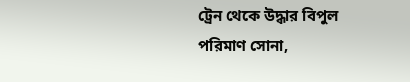ট্রেন থেকে উদ্ধার বিপুল পরিমাণ সোনা,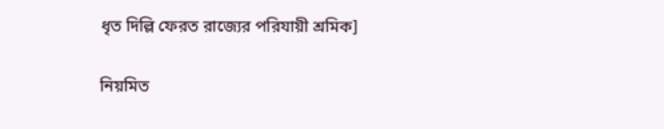ধৃত দিল্লি ফেরত রাজ্যের পরিযায়ী শ্রমিক]

নিয়মিত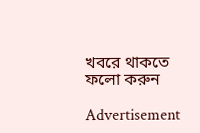খবরে থাকতে ফলো করুন

Advertisement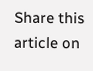Share this article on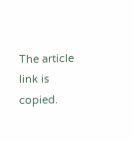The article link is copied.